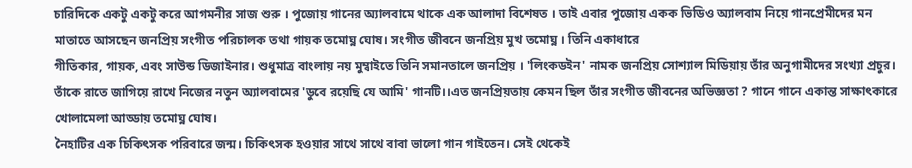চারিদিকে একটু একটু করে আগমনীর সাজ শুরু । পুজোয় গানের অ্যালবামে থাকে এক আলাদা বিশেষত । তাই এবার পুজোয় একক ভিডিও অ্যালবাম নিয়ে গানপ্রেমীদের মন মাতাতে আসছেন জনপ্রিয় সংগীত পরিচালক তথা গায়ক তমোঘ্ন ঘোষ। সংগীত জীবনে জনপ্রিয় মুখ তমোঘ্ন । তিনি একাধারে
গীতিকার, গায়ক, এবং সাউন্ড ডিজাইনার। শুধুমাত্র বাংলায় নয় মুম্বাইতে তিনি সমানতালে জনপ্রিয় । 'লিংকডইন' নামক জনপ্রিয় সোশ্যাল মিডিয়ায় তাঁর অনুগামীদের সংখ্যা প্রচুর। তাঁকে রাতে জাগিয়ে রাখে নিজের নতুন অ্যালবামের 'ডুবে রয়েছি যে আমি' গানটি।।এত জনপ্রিয়তায় কেমন ছিল তাঁর সংগীত জীবনের অভিজ্ঞতা ? গানে গানে একান্ত সাক্ষাৎকারে খোলামেলা আড্ডায় তমোঘ্ন ঘোষ।
নৈহাটির এক চিকিৎসক পরিবারে জন্ম। চিকিৎসক হওয়ার সাথে সাথে বাবা ভালো গান গাইতেন। সেই থেকেই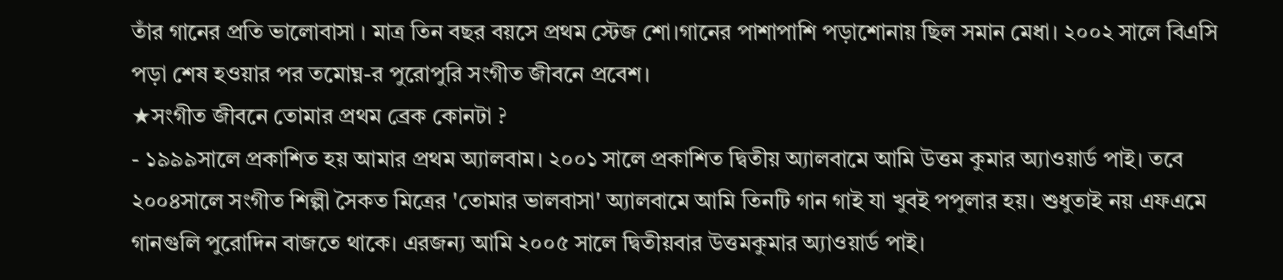তাঁর গানের প্রতি ভালোবাসা । মাত্র তিন বছর বয়সে প্রথম স্টেজ শো।গানের পাশাপাশি পড়াশোনায় ছিল সমান মেধা। ২০০২ সালে বিএসি পড়া শেষ হওয়ার পর তমোঘ্ন-র পুরোপুরি সংগীত জীবনে প্রবেশ।
★সংগীত জীবনে তোমার প্রথম ব্রেক কোনটা ?
- ১৯৯৯সালে প্রকাশিত হয় আমার প্রথম অ্যালবাম। ২০০১ সালে প্রকাশিত দ্বিতীয় অ্যালবামে আমি উত্তম কুমার অ্যাওয়ার্ড পাই। তবে ২০০৪সালে সংগীত শিল্পী সৈকত মিত্রের 'তোমার ভালবাসা' অ্যালবামে আমি তিনটি গান গাই যা খুবই পপুলার হয়। শুধুতাই নয় এফএমে গানগুলি পুরোদিন বাজতে থাকে। এরজন্য আমি ২০০৫ সালে দ্বিতীয়বার উত্তমকুমার অ্যাওয়ার্ড পাই।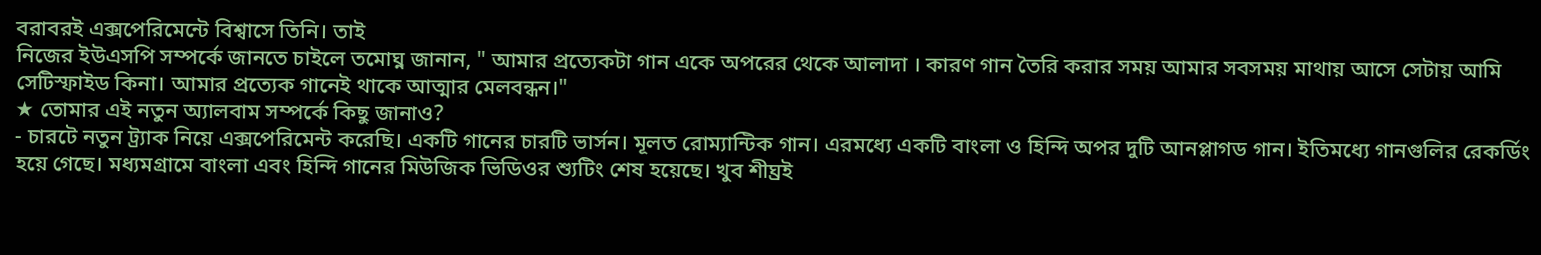বরাবরই এক্সপেরিমেন্টে বিশ্বাসে তিনি। তাই
নিজের ইউএসপি সম্পর্কে জানতে চাইলে তমোঘ্ন জানান, " আমার প্রত্যেকটা গান একে অপরের থেকে আলাদা । কারণ গান তৈরি করার সময় আমার সবসময় মাথায় আসে সেটায় আমি সেটিস্ফাইড কিনা। আমার প্রত্যেক গানেই থাকে আত্মার মেলবন্ধন।"
★ তোমার এই নতুন অ্যালবাম সম্পর্কে কিছু জানাও?
- চারটে নতুন ট্র্যাক নিয়ে এক্সপেরিমেন্ট করেছি। একটি গানের চারটি ভার্সন। মূলত রোম্যান্টিক গান। এরমধ্যে একটি বাংলা ও হিন্দি অপর দুটি আনপ্লাগড গান। ইতিমধ্যে গানগুলির রেকর্ডিং হয়ে গেছে। মধ্যমগ্রামে বাংলা এবং হিন্দি গানের মিউজিক ভিডিওর শ্যুটিং শেষ হয়েছে। খুব শীঘ্রই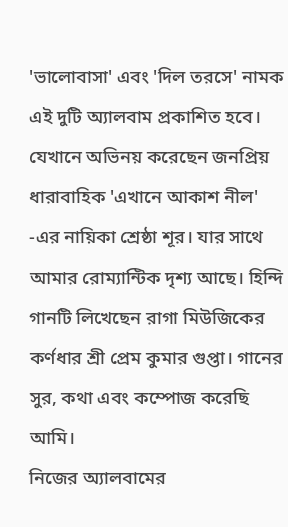'ভালোবাসা' এবং 'দিল তরসে' নামক এই দুটি অ্যালবাম প্রকাশিত হবে। যেখানে অভিনয় করেছেন জনপ্রিয় ধারাবাহিক 'এখানে আকাশ নীল' -এর নায়িকা শ্রেষ্ঠা শূর। যার সাথে আমার রোম্যান্টিক দৃশ্য আছে। হিন্দি গানটি লিখেছেন রাগা মিউজিকের কর্ণধার শ্রী প্রেম কুমার গুপ্তা। গানের সুর, কথা এবং কম্পোজ করেছি আমি।
নিজের অ্যালবামের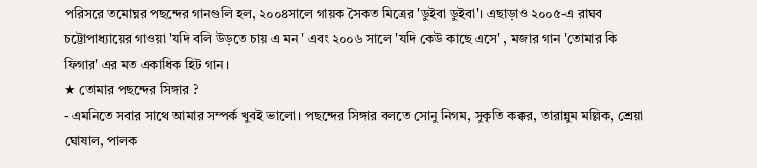পরিসরে তমোঘ্নর পছন্দের গানগুলি হল, ২০০৪সালে গায়ক সৈকত মিত্রের 'ডুইবা ডুইবা'। এছাড়াও ২০০৫-এ রাঘব চট্টোপাধ্যায়ের গাওয়া 'যদি বলি উড়তে চায় এ মন ' এবং ২০০৬ সালে 'যদি কেউ কাছে এসে' , মজার গান 'তোমার কি ফিগার' এর মত একাধিক হিট গান।
★ তোমার পছন্দের সিঙ্গার ?
- এমনিতে সবার সাথে আমার সম্পর্ক খুবই ভালো। পছন্দের সিঙ্গার বলতে সোনু নিগম, সুকৃতি কক্কর, তারান্নুম মল্লিক, শ্রেয়া ঘোষাল, পালক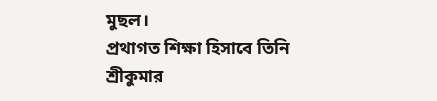মুছল।
প্রথাগত শিক্ষা হিসাবে তিনি শ্রীকুমার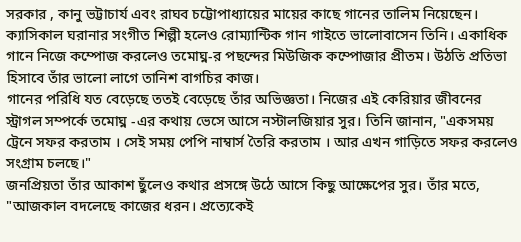সরকার , কানু ভট্টাচার্য এবং রাঘব চট্টোপাধ্যায়ের মায়ের কাছে গানের তালিম নিয়েছেন। ক্যাসিকাল ঘরানার সংগীত শিল্পী হলেও রোম্যান্টিক গান গাইতে ভালোবাসেন তিনি। একাধিক গানে নিজে কম্পোজ করলেও তমোঘ্ন-র পছন্দের মিউজিক কম্পোজার প্রীতম। উঠতি প্রতিভা হিসাবে তাঁর ভালো লাগে তানিশ বাগচির কাজ।
গানের পরিধি যত বেড়েছে ততই বেড়েছে তাঁর অভিজ্ঞতা। নিজের এই কেরিয়ার জীবনের স্ট্রাগল সম্পর্কে তমোঘ্ন -এর কথায় ভেসে আসে নস্টালজিয়ার সুর। তিনি জানান, "একসময় ট্রেনে সফর করতাম । সেই সময় পেপি নাম্বার্স তৈরি করতাম । আর এখন গাড়িতে সফর করলেও সংগ্রাম চলছে।"
জনপ্রিয়তা তাঁর আকাশ ছুঁলেও কথার প্রসঙ্গে উঠে আসে কিছু আক্ষেপের সুর। তাঁর মতে, "আজকাল বদলেছে কাজের ধরন। প্রত্যেকেই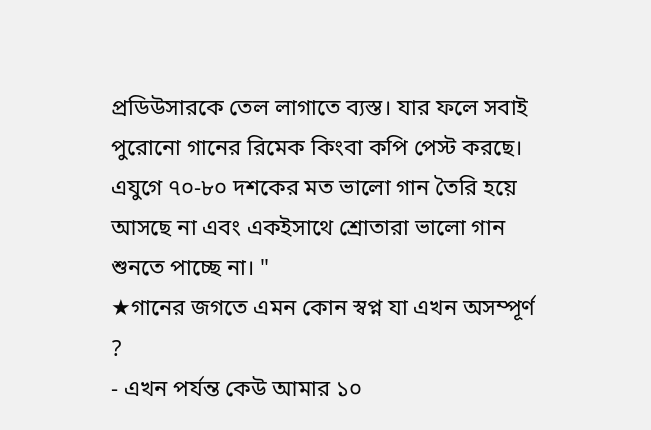প্রডিউসারকে তেল লাগাতে ব্যস্ত। যার ফলে সবাই পুরোনো গানের রিমেক কিংবা কপি পেস্ট করছে। এযুগে ৭০-৮০ দশকের মত ভালো গান তৈরি হয়ে আসছে না এবং একইসাথে শ্রোতারা ভালো গান শুনতে পাচ্ছে না। "
★গানের জগতে এমন কোন স্বপ্ন যা এখন অসম্পূর্ণ ?
- এখন পর্যন্ত কেউ আমার ১০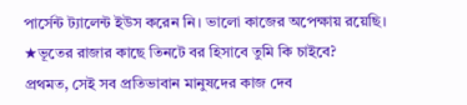পার্সেন্ট ট্যালেন্ট ইউস করেন নি। ভালো কাজের অপেক্ষায় রয়েছি।
★ভূতের রাজার কাছে তিনটে বর হিসাবে তুমি কি চাইবে?
প্রথমত, সেই সব প্রতিভাবান মানুষদের কাজ দেব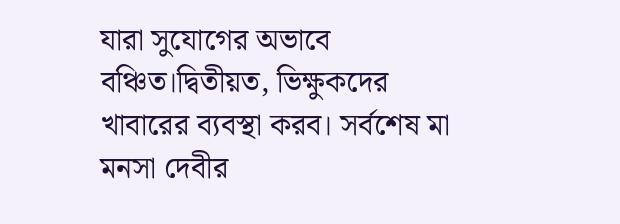যারা সুযোগের অভাবে বঞ্চিত।দ্বিতীয়ত, ভিক্ষুকদের খাবারের ব্যবস্থা করব। সর্বশেষ মা মনসা দেবীর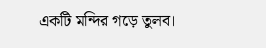একটি মন্দির গড়ে তুলব।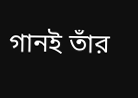গানই তাঁর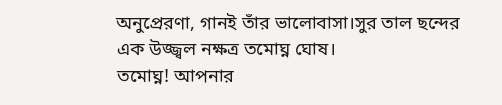অনুপ্রেরণা, গানই তাঁর ভালোবাসা।সুর তাল ছন্দের এক উজ্জ্বল নক্ষত্র তমোঘ্ন ঘোষ।
তমোঘ্ন! আপনার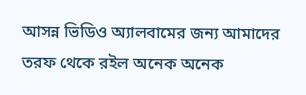আসন্ন ভিডিও অ্যালবামের জন্য আমাদের তরফ থেকে রইল অনেক অনেক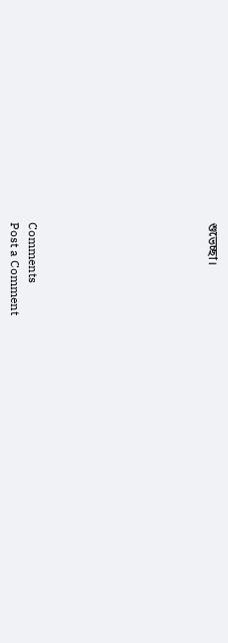শুভেচ্ছা।









Comments
Post a Comment